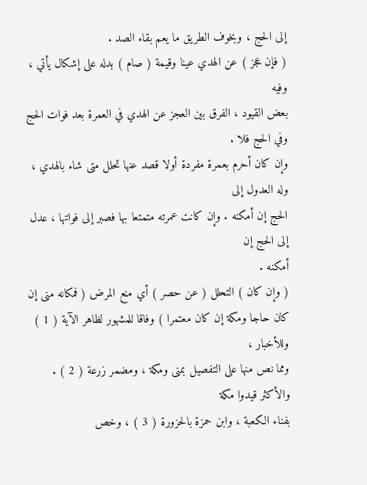إلى الحج ، وبخوف الطريق ما يعم بقاء الصد .
( فإن عجز ) عن الهدي عينا وقيمة ( صام ) بدله على إشكال يأتي ، وفيه
بعض القيود ، الفرق بين العجز عن الهدي في العمرة بعد فوات الحج وفي الحج فلا .
وإن كان أحرم بعمرة مفردة أولا قصد عنها تحلل متى شاء بالهدي ، وله العدول إلى
الحج إن أمكنه . وإن كانت عمرته متمتعا بها فصبر إلى فواتها ، عدل إلى الحج إن
أمكنه .
( وإن كان ) التحلل ( عن حصر ) أي منع المرض ( فمكانه منى إن
كان حاجا ومكة إن كان معتمرا ) وفاقا للمشهور لظاهر الآية ( 1 ) وللأخبار ،
ومما نص منها على التفصيل بمنى ومكة ، ومضمر زرعة ( 2 ) . والأكثر قيدوا مكة
بفناء الكعبة ، وابن حمزة بالحزورة ( 3 ) ، وخص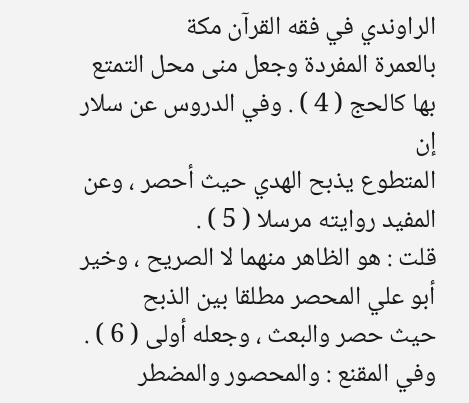الراوندي في فقه القرآن مكة
بالعمرة المفردة وجعل منى محل التمتع بها كالحج ( 4 ) . وفي الدروس عن سلار إن
المتطوع يذبح الهدي حيث أحصر ، وعن المفيد روايته مرسلا ( 5 ) .
قلت : هو الظاهر منهما لا الصريح ، وخير أبو علي المحصر مطلقا بين الذبح
حيث حصر والبعث ، وجعله أولى ( 6 ) . وفي المقنع : والمحصور والمضطر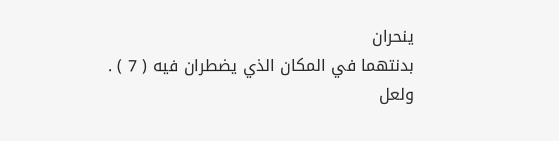ينحران
بدنتهما في المكان الذي يضطران فيه ( 7 ) .
ولعل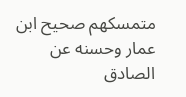متمسكهم صحيح ابن عمار وحسنه عن الصادق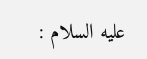عليه السلام :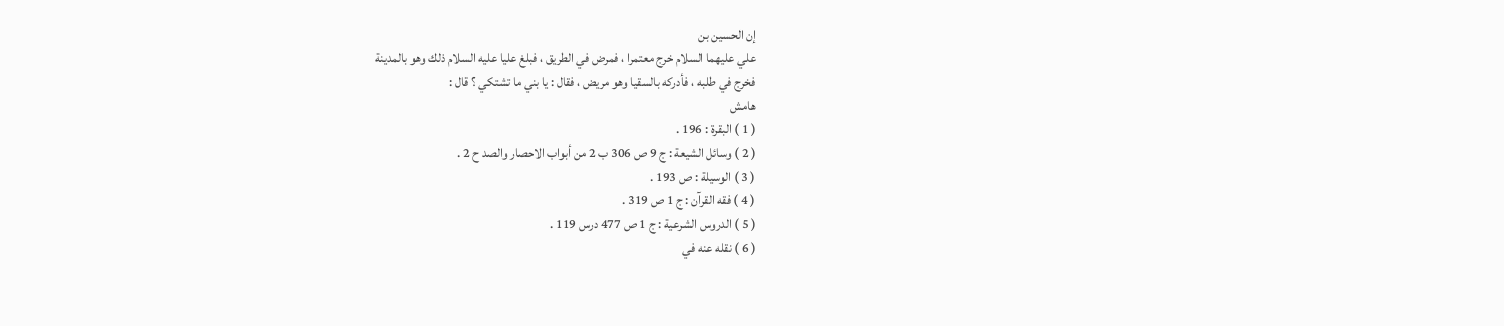إن الحسين بن
علي عليهما السلام خرج معتمرا ، فمرض في الطريق ، فبلغ عليا عليه السلام ذلك وهو بالمدينة
فخرج في طلبه ، فأدركه بالسقيا وهو مريض ، فقال : يا بني ما تشتكي ؟ قال :
هامش
( 1 ) البقرة : 196 .
( 2 ) وسائل الشيعة : ج 9 ص 306 ب 2 من أبواب الاحصار والصد ح 2 .
( 3 ) الوسيلة : ص 193 .
( 4 ) فقه القرآن : ج 1 ص 319 .
( 5 ) الدروس الشرعية : ج 1 ص 477 درس 119 .
( 6 ) نقله عنه في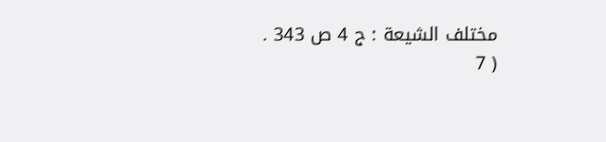مختلف الشيعة : ج 4 ص 343 .
( 7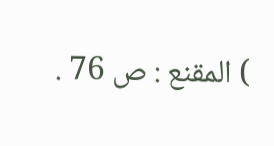) المقنع : ص 76 .